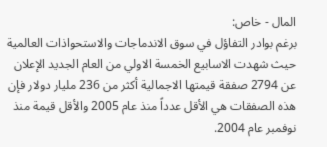المال - خاص:
برغم بوادر التفاؤل في سوق الاندماجات والاستحواذات العالمية حيث شهدت الاسابيع الخمسة الاولي من العام الجديد الإعلان عن 2794 صفقة قيمتها الاجمالية أكثر من 236 مليار دولار فإن هذه الصفقات هي الأقل عدداً منذ عام 2005 والأقل قيمة منذ نوفمبر عام 2004.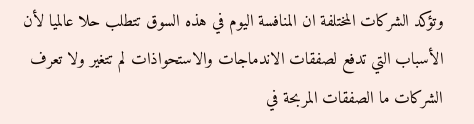وتؤكد الشركات المختلفة ان المنافسة اليوم في هذه السوق تتطلب حلا عالميا لأن الأسباب التي تدفع لصفقات الاندماجات والاستحواذات لم تتغير ولا تعرف الشركات ما الصفقات المربحة في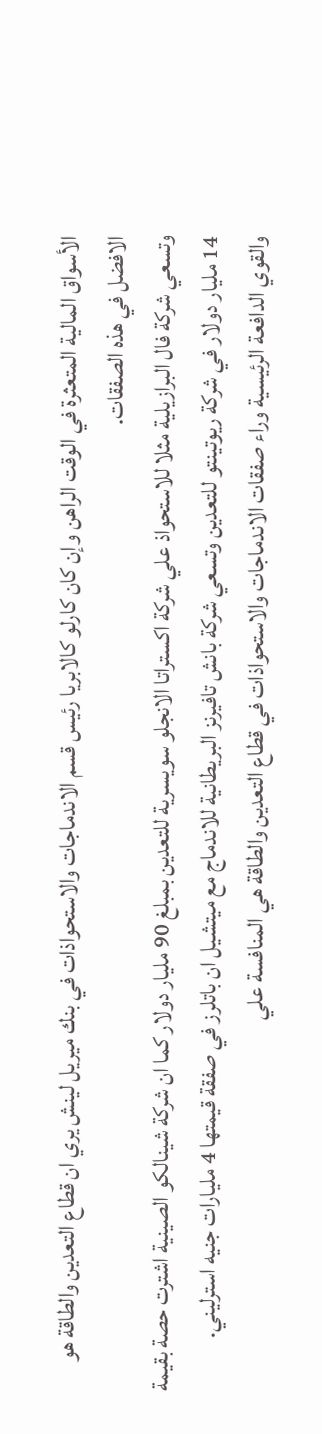الأسواق المالية المتعثرة في الوقت الراهن وإن كان كارلو كالابريا رئيس قسم الاندماجات والاستحواذات في بنك ميريل لينش يري ان قطاع التعدين والطاقة هو الافضل في هذه الصفقات.
وتسعي شركة فال البرازيلية مثلا للاستحواذ علي شركة اكستراتا الانجلو سويسرية للتعدين بمبلغ 90 مليار دولار كما ان شركة شينالكو الصينية اشترت حصة بقيمة 14 مليار دولار في شركة ريوتينتو للتعدين وتسعي شركة بانش تافيرنز البريطانية للاندماج مع ميتشيل ان باتلرز في صفقة قيمتها 4 مليارات جنيه استرليني.
والقوي الدافعة الرئيسية وراء صفقات الاندماجات والاستحواذات في قطاع التعدين والطاقة هي المنافسة علي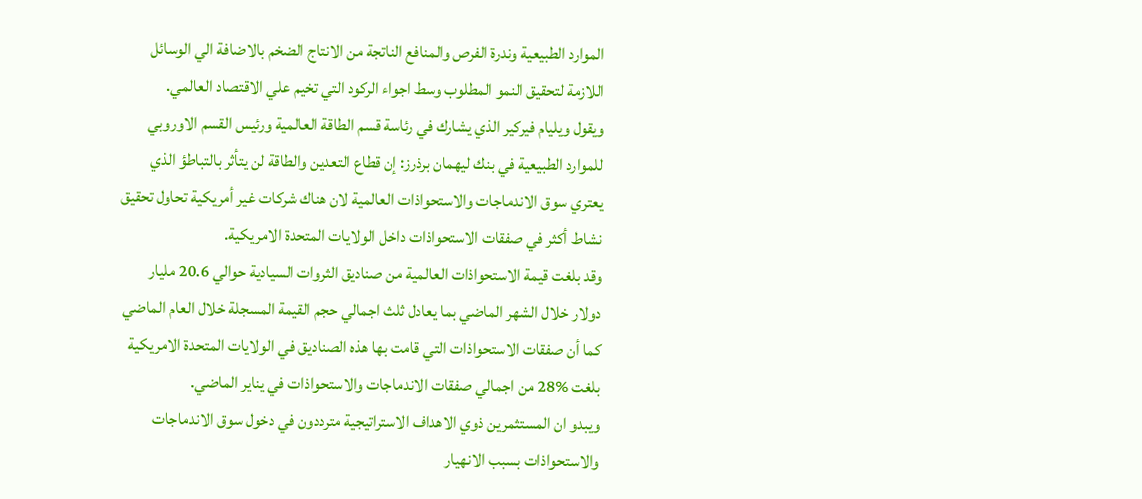الموارد الطبيعية وندرة الفرص والمنافع الناتجة من الانتاج الضخم بالاضافة الي الوسائل اللازمة لتحقيق النمو المطلوب وسط اجواء الركود التي تخيم علي الاقتصاد العالمي.
ويقول ويليام فيركير الذي يشارك في رئاسة قسم الطاقة العالمية ورئيس القسم الاوروبي للموارد الطبيعية في بنك ليهمان برذرز: إن قطاع التعدين والطاقة لن يتأثر بالتباطؤ الذي يعتري سوق الاندماجات والاستحواذات العالمية لان هناك شركات غير أمريكية تحاول تحقيق نشاط أكثر في صفقات الاستحواذات داخل الولايات المتحدة الامريكية.
وقد بلغت قيمة الاستحواذات العالمية من صناديق الثروات السيادية حوالي 20.6 مليار دولار خلال الشهر الماضي بما يعادل ثلث اجمالي حجم القيمة المسجلة خلال العام الماضي كما أن صفقات الاستحواذات التي قامت بها هذه الصناديق في الولايات المتحدة الامريكية بلغت %28 من اجمالي صفقات الاندماجات والاستحواذات في يناير الماضي.
ويبدو ان المستثمرين ذوي الاهداف الاستراتيجية مترددون في دخول سوق الاندماجات والاستحواذات بسبب الانهيار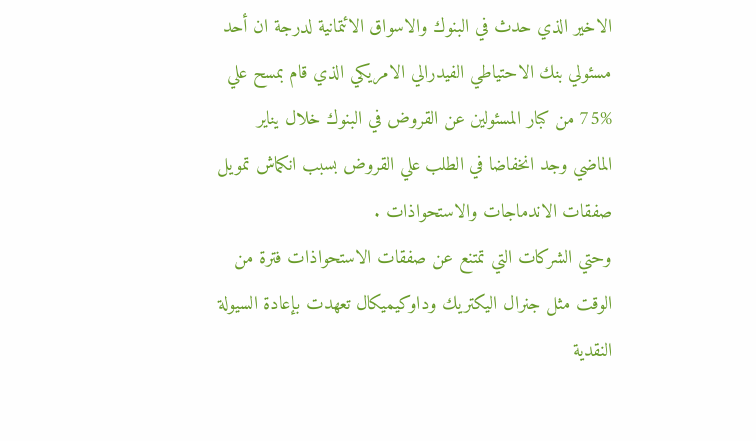الاخير الذي حدث في البنوك والاسواق الائتمانية لدرجة ان أحد مسئولي بنك الاحتياطي الفيدرالي الامريكي الذي قام بمسح علي %75 من كبار المسئولين عن القروض في البنوك خلال يناير الماضي وجد انخفاضا في الطلب علي القروض بسبب انكماش تمويل صفقات الاندماجات والاستحواذات .
وحتي الشركات التي تمتنع عن صفقات الاستحواذات فترة من الوقت مثل جنرال اليكتريك وداوكيميكال تعهدت بإعادة السيولة النقدية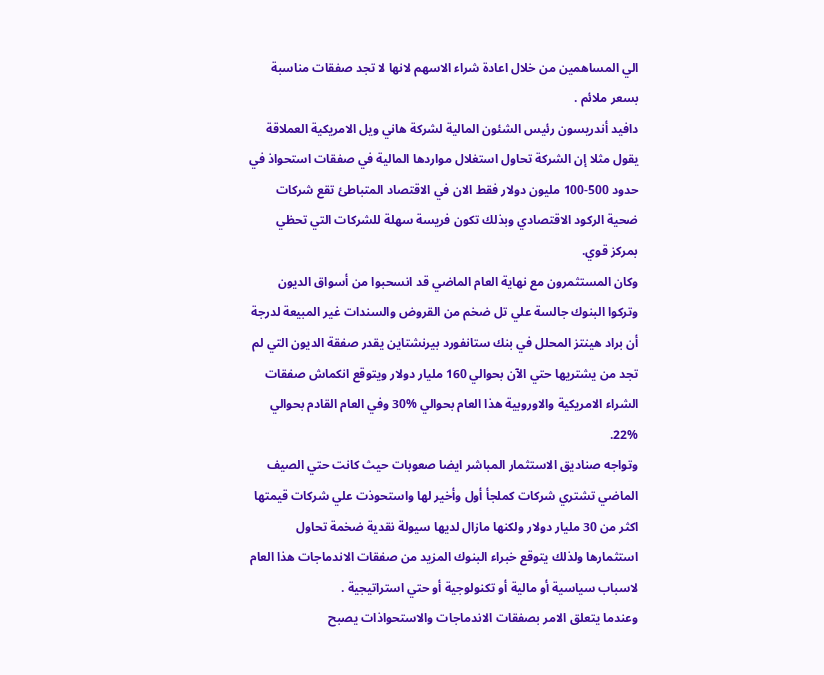الي المساهمين من خلال اعادة شراء الاسهم لانها لا تجد صفقات مناسبة بسعر ملائم .
دافيد أندريسون رئيس الشئون المالية لشركة هاني ويل الامريكية العملاقة يقول مثلا إن الشركة تحاول استغلال مواردها المالية في صفقات استحواذ في حدود 500-100 مليون دولار فقط الان في الاقتصاد المتباطئ تقع شركات ضحية الركود الاقتصادي وبذلك تكون فريسة سهلة للشركات التي تحظي بمركز قوي.
وكان المستثمرون مع نهاية العام الماضي قد انسحبوا من أسواق الديون وتركوا البنوك جالسة علي تل ضخم من القروض والسندات غير المبيعة لدرجة أن براد هينتز المحلل في بنك ستانفورد بيرنشتاين يقدر صفقة الديون التي لم تجد من يشتريها حتي الآن بحوالي 160 مليار دولار ويتوقع انكماش صفقات الشراء الامريكية والاوروبية هذا العام بحوالي %30 وفي العام القادم بحوالي %22.
وتواجه صناديق الاستثمار المباشر ايضا صعوبات حيث كانت حتي الصيف الماضي تشتري شركات كملجأ أول وأخير لها واستحوذت علي شركات قيمتها اكثر من 30 مليار دولار ولكنها مازال لديها سيولة نقدية ضخمة تحاول استثمارها ولذلك يتوقع خبراء البنوك المزيد من صفقات الاندماجات هذا العام لاسباب سياسية أو مالية أو تكنولوجية أو حتي استراتيجية .
وعندما يتعلق الامر بصفقات الاندماجات والاستحواذات يصبح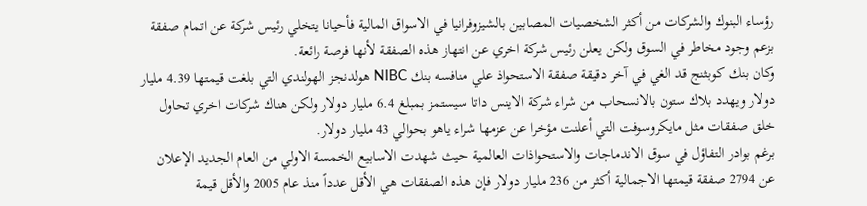رؤساء البنوك والشركات من أكثر الشخصيات المصابين بالشيزوفرانيا في الاسواق المالية فأحيانا يتخلي رئيس شركة عن اتمام صفقة بزعم وجود مخاطر في السوق ولكن يعلن رئيس شركة اخري عن انتهاز هذه الصفقة لأنها فرصة رائعة.
وكان بنك كوبثنج قد الغي في آخر دقيقة صفقة الاستحواذ علي منافسه بنك NIBC هولدنجز الهولندي التي بلغت قيمتها 4.39 مليار دولار ويهدد بلاك ستون بالانسحاب من شراء شركة الاينس داتا سيستمز بمبلغ 6.4 مليار دولار ولكن هناك شركات اخري تحاول خلق صفقات مثل مايكروسوفت التي أعلنت مؤخرا عن عزمها شراء ياهو بحوالي 43 مليار دولار.
برغم بوادر التفاؤل في سوق الاندماجات والاستحواذات العالمية حيث شهدت الاسابيع الخمسة الاولي من العام الجديد الإعلان عن 2794 صفقة قيمتها الاجمالية أكثر من 236 مليار دولار فإن هذه الصفقات هي الأقل عدداً منذ عام 2005 والأقل قيمة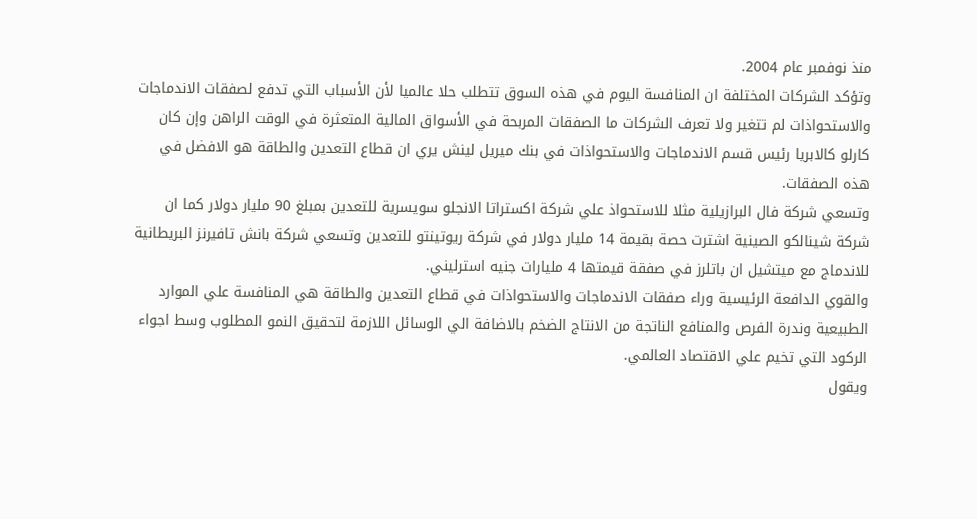منذ نوفمبر عام 2004.
وتؤكد الشركات المختلفة ان المنافسة اليوم في هذه السوق تتطلب حلا عالميا لأن الأسباب التي تدفع لصفقات الاندماجات والاستحواذات لم تتغير ولا تعرف الشركات ما الصفقات المربحة في الأسواق المالية المتعثرة في الوقت الراهن وإن كان كارلو كالابريا رئيس قسم الاندماجات والاستحواذات في بنك ميريل لينش يري ان قطاع التعدين والطاقة هو الافضل في هذه الصفقات.
وتسعي شركة فال البرازيلية مثلا للاستحواذ علي شركة اكستراتا الانجلو سويسرية للتعدين بمبلغ 90 مليار دولار كما ان شركة شينالكو الصينية اشترت حصة بقيمة 14 مليار دولار في شركة ريوتينتو للتعدين وتسعي شركة بانش تافيرنز البريطانية للاندماج مع ميتشيل ان باتلرز في صفقة قيمتها 4 مليارات جنيه استرليني.
والقوي الدافعة الرئيسية وراء صفقات الاندماجات والاستحواذات في قطاع التعدين والطاقة هي المنافسة علي الموارد الطبيعية وندرة الفرص والمنافع الناتجة من الانتاج الضخم بالاضافة الي الوسائل اللازمة لتحقيق النمو المطلوب وسط اجواء الركود التي تخيم علي الاقتصاد العالمي.
ويقول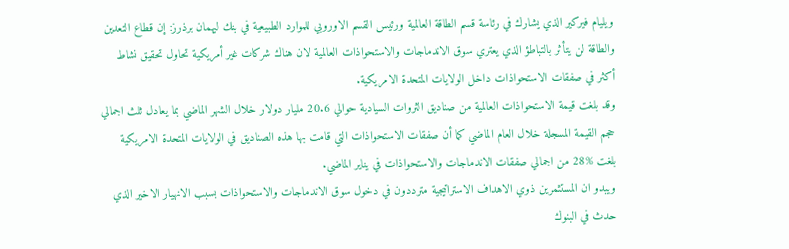ويليام فيركير الذي يشارك في رئاسة قسم الطاقة العالمية ورئيس القسم الاوروبي للموارد الطبيعية في بنك ليهمان برذرز: إن قطاع التعدين والطاقة لن يتأثر بالتباطؤ الذي يعتري سوق الاندماجات والاستحواذات العالمية لان هناك شركات غير أمريكية تحاول تحقيق نشاط أكثر في صفقات الاستحواذات داخل الولايات المتحدة الامريكية.
وقد بلغت قيمة الاستحواذات العالمية من صناديق الثروات السيادية حوالي 20.6 مليار دولار خلال الشهر الماضي بما يعادل ثلث اجمالي حجم القيمة المسجلة خلال العام الماضي كما أن صفقات الاستحواذات التي قامت بها هذه الصناديق في الولايات المتحدة الامريكية بلغت %28 من اجمالي صفقات الاندماجات والاستحواذات في يناير الماضي.
ويبدو ان المستثمرين ذوي الاهداف الاستراتيجية مترددون في دخول سوق الاندماجات والاستحواذات بسبب الانهيار الاخير الذي حدث في البنوك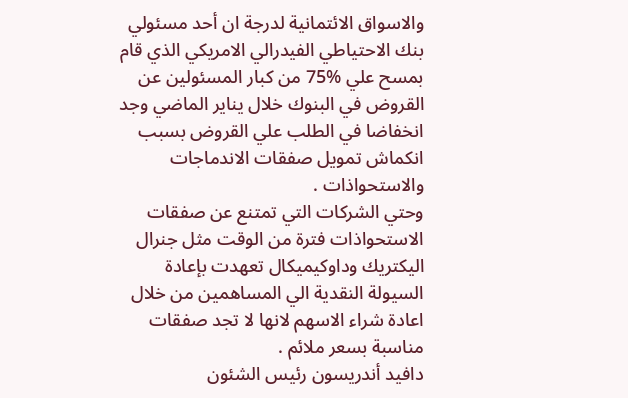والاسواق الائتمانية لدرجة ان أحد مسئولي بنك الاحتياطي الفيدرالي الامريكي الذي قام بمسح علي %75 من كبار المسئولين عن القروض في البنوك خلال يناير الماضي وجد انخفاضا في الطلب علي القروض بسبب انكماش تمويل صفقات الاندماجات والاستحواذات .
وحتي الشركات التي تمتنع عن صفقات الاستحواذات فترة من الوقت مثل جنرال اليكتريك وداوكيميكال تعهدت بإعادة السيولة النقدية الي المساهمين من خلال اعادة شراء الاسهم لانها لا تجد صفقات مناسبة بسعر ملائم .
دافيد أندريسون رئيس الشئون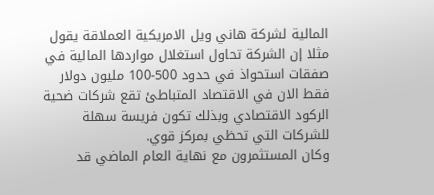المالية لشركة هاني ويل الامريكية العملاقة يقول مثلا إن الشركة تحاول استغلال مواردها المالية في صفقات استحواذ في حدود 500-100 مليون دولار فقط الان في الاقتصاد المتباطئ تقع شركات ضحية الركود الاقتصادي وبذلك تكون فريسة سهلة للشركات التي تحظي بمركز قوي.
وكان المستثمرون مع نهاية العام الماضي قد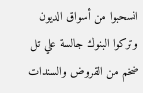انسحبوا من أسواق الديون وتركوا البنوك جالسة علي تل ضخم من القروض والسندات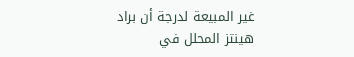غير المبيعة لدرجة أن براد هينتز المحلل في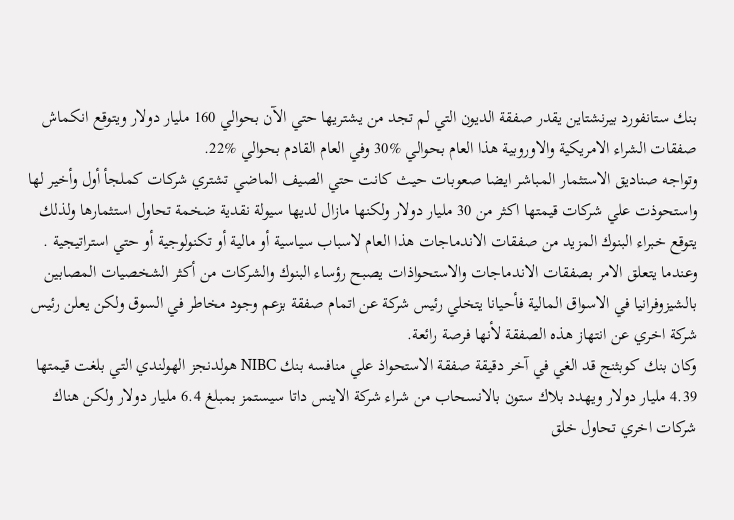بنك ستانفورد بيرنشتاين يقدر صفقة الديون التي لم تجد من يشتريها حتي الآن بحوالي 160 مليار دولار ويتوقع انكماش صفقات الشراء الامريكية والاوروبية هذا العام بحوالي %30 وفي العام القادم بحوالي %22.
وتواجه صناديق الاستثمار المباشر ايضا صعوبات حيث كانت حتي الصيف الماضي تشتري شركات كملجأ أول وأخير لها واستحوذت علي شركات قيمتها اكثر من 30 مليار دولار ولكنها مازال لديها سيولة نقدية ضخمة تحاول استثمارها ولذلك يتوقع خبراء البنوك المزيد من صفقات الاندماجات هذا العام لاسباب سياسية أو مالية أو تكنولوجية أو حتي استراتيجية .
وعندما يتعلق الامر بصفقات الاندماجات والاستحواذات يصبح رؤساء البنوك والشركات من أكثر الشخصيات المصابين بالشيزوفرانيا في الاسواق المالية فأحيانا يتخلي رئيس شركة عن اتمام صفقة بزعم وجود مخاطر في السوق ولكن يعلن رئيس شركة اخري عن انتهاز هذه الصفقة لأنها فرصة رائعة.
وكان بنك كوبثنج قد الغي في آخر دقيقة صفقة الاستحواذ علي منافسه بنك NIBC هولدنجز الهولندي التي بلغت قيمتها 4.39 مليار دولار ويهدد بلاك ستون بالانسحاب من شراء شركة الاينس داتا سيستمز بمبلغ 6.4 مليار دولار ولكن هناك شركات اخري تحاول خلق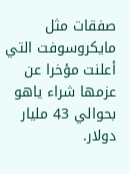صفقات مثل مايكروسوفت التي أعلنت مؤخرا عن عزمها شراء ياهو بحوالي 43 مليار دولار.